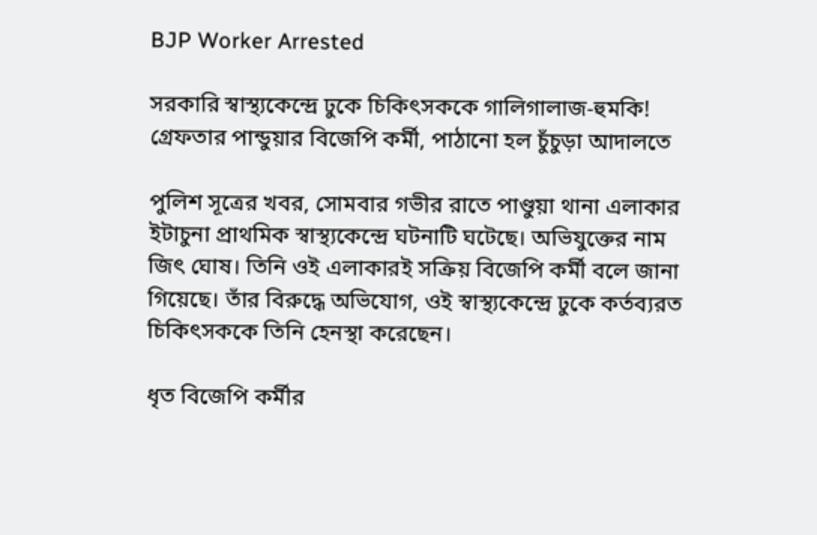BJP Worker Arrested

সরকারি স্বাস্থ্যকেন্দ্রে ঢুকে চিকিৎসককে গালিগালাজ-হুমকি! গ্রেফতার পান্ডুয়ার বিজেপি কর্মী, পাঠানো হল চুঁচুড়া আদালতে

পুলিশ সূত্রের খবর, সোমবার গভীর রাতে পাণ্ডুয়া থানা এলাকার ইটাচুনা প্রাথমিক স্বাস্থ্যকেন্দ্রে ঘটনাটি ঘটেছে। অভিযুক্তের নাম জিৎ ঘোষ। তিনি ওই এলাকারই সক্রিয় বিজেপি কর্মী বলে জানা গিয়েছে। তাঁর বিরুদ্ধে অভিযোগ, ওই স্বাস্থ্যকেন্দ্রে ঢুকে কর্তব্যরত চিকিৎসককে তিনি হেনস্থা করেছেন।

ধৃত বিজেপি কর্মীর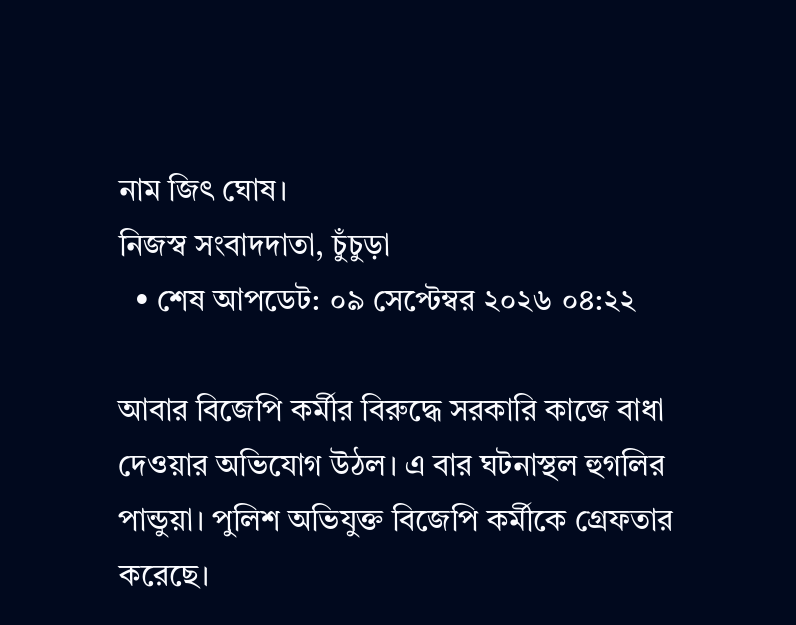নাম জিৎ ঘোষ।
নিজস্ব সংবাদদাতা, চুঁচুড়া
  • শেষ আপডেট: ০৯ সেপ্টেম্বর ২০২৬ ০৪:২২

আবার বিজেপি কর্মীর বিরুদ্ধে সরকারি কাজে বাধা দেওয়ার অভিযোগ উঠল। এ বার ঘটনাস্থল হুগলির পান্ডুয়া। পুলিশ অভিযুক্ত বিজেপি কর্মীকে গ্রেফতার করেছে।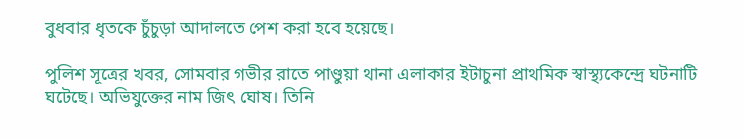বুধবার ধৃতকে চুঁচুড়া আদালতে পেশ করা হবে হয়েছে।

পুলিশ সূত্রের খবর, সোমবার গভীর রাতে পাণ্ডুয়া থানা এলাকার ইটাচুনা প্রাথমিক স্বাস্থ্যকেন্দ্রে ঘটনাটি ঘটেছে। অভিযুক্তের নাম জিৎ ঘোষ। তিনি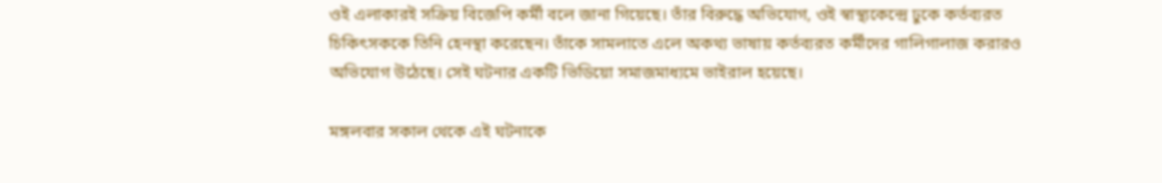ওই এলাকারই সক্রিয় বিজেপি কর্মী বলে জানা গিয়েছে। তাঁর বিরুদ্ধে অভিযোগ, ওই স্বাস্থ্যকেন্দ্রে ঢুকে কর্তব্যরত চিকিৎসককে তিনি হেনস্থা করেছেন। তাঁকে সামলাতে এলে অকথ‍্য ভাষায় কর্তব্যরত কর্মীদের গালিগালাজ করারও অভিযোগ উঠেছে। সেই ঘটনার একটি ভিডিয়ো সমাজমাধ‍্যমে ভাইরাল হয়েছে।

মঙ্গলবার সকাল থেকে এই ঘটনাকে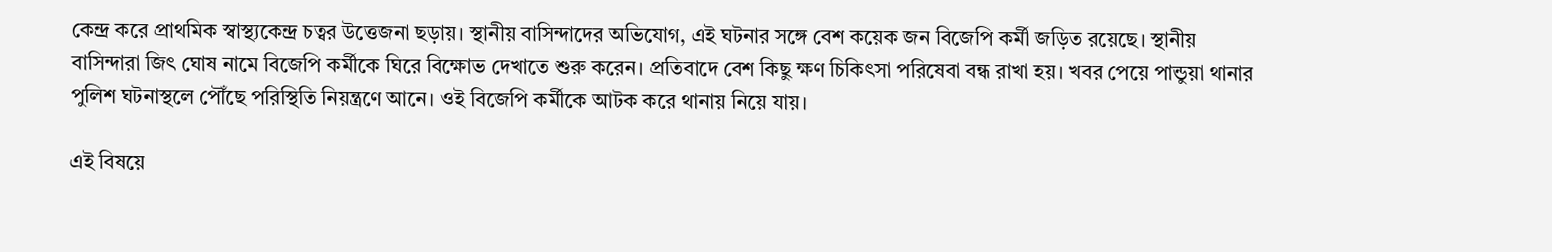কেন্দ্র করে প্রাথমিক স্বাস্থ্যকেন্দ্র চত্বর উত্তেজনা ছড়ায়। স্থানীয় বাসিন্দাদের অভিযোগ, এই ঘটনার সঙ্গে বেশ কয়েক জন বিজেপি কর্মী জড়িত রয়েছে। স্থানীয় বাসিন্দারা জিৎ ঘোষ নামে বিজেপি কর্মীকে ঘিরে বিক্ষোভ দেখাতে শুরু করেন। প্রতিবাদে বেশ কিছু ক্ষণ চিকিৎসা পরিষেবা বন্ধ রাখা হয়। খবর পেয়ে পান্ডুয়া থানার পুলিশ ঘটনাস্থলে পৌঁছে পরিস্থিতি নিয়ন্ত্রণে আনে। ওই বিজেপি কর্মীকে আটক করে থানায় নিয়ে যায়।

এই বিষয়ে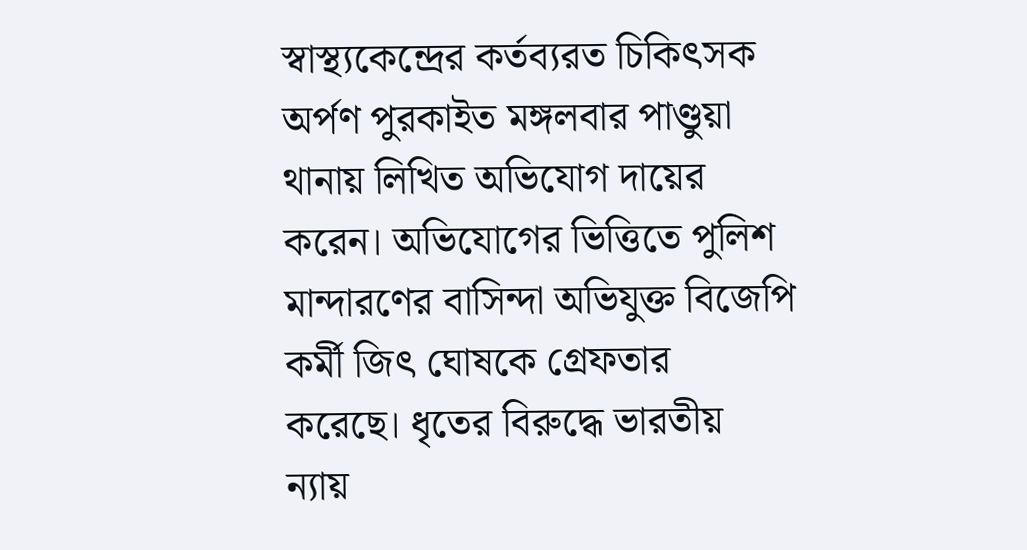স্বাস্থ্যকেন্দ্রের কর্তব্যরত চিকিৎসক অর্পণ পুরকাইত মঙ্গলবার পাণ্ডুয়া থানায় লিখিত অভিযোগ দায়ের করেন। অভিযোগের ভিত্তিতে পুলিশ মান্দারণের বাসিন্দা অভিযুক্ত বিজেপি কর্মী জিৎ ঘোষকে গ্রেফতার করেছে। ধৃতের বিরুদ্ধে ভারতীয় ন‍্যায়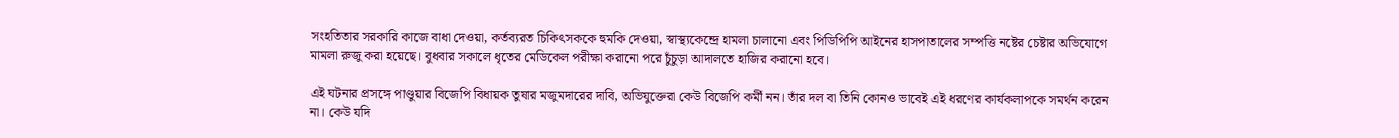সংহতিতার সরকারি কাজে বাধা দেওয়া, কর্তব্যরত চিকিৎসককে হুমকি দেওয়া, স্বাস্থ্যকেন্দ্রে হামলা চালানো এবং পিডিপিপি আইনের হাসপাতালের সম্পত্তি নষ্টের চেষ্টার অভিযোগে মামলা রুজু করা হয়েছে। বুধবার সকালে ধৃতের মেডিকেল পরীক্ষা করানো পরে চুঁচুড়া আদালতে হাজির করানো হবে।

এই ঘটনার প্রসঙ্গে পাণ্ডুয়ার বিজেপি বিধায়ক তুষার মজুমদারের দাবি, অভিযুক্তেরা কেউ বিজেপি কর্মী নন। তাঁর দল বা তিনি কোনও ভাবেই এই ধরণের কার্যকলাপকে সমর্থন করেন না। কেউ যদি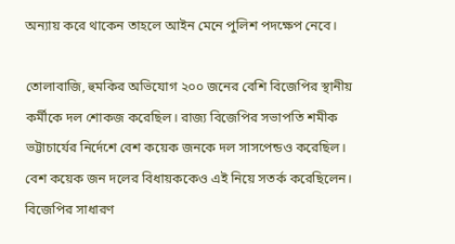অন্যায় করে থাকেন তাহলে আইন মেনে পুলিশ পদক্ষেপ নেবে।

তোলাবাজি, হুমকির অভিযোগ ২০০ জনের বেশি বিজেপির স্থানীয় কর্মীকে দল শোকজ করেছিল। রাজ্য বিজেপির সভাপতি শমীক ভট্টাচার্যের নির্দেশে বেশ কয়েক জনকে দল সাসপেন্ডও করেছিল। বেশ কয়েক জন দলের বিধায়ককেও এই নিয়ে সতর্ক করেছিলেন। বিজেপির সাধারণ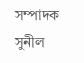সম্পাদক সুনীল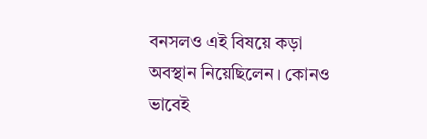বনসলও এই বিষয়ে কড়া অবস্থান নিয়েছিলেন। কোনও ভাবেই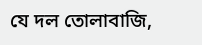যে দল তোলাবাজি,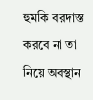হুমকি বরদাস্ত করবে না তা নিয়ে অবস্থান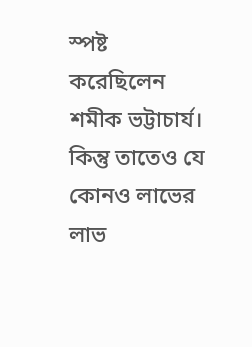স্পষ্ট করেছিলেন শমীক ভট্টাচার্য। কিন্তু তাতেও যে কোনও লাভের লাভ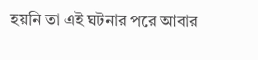হয়নি তা এই ঘটনার পরে আবার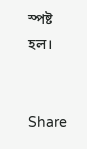স্পষ্ট হল।


Share